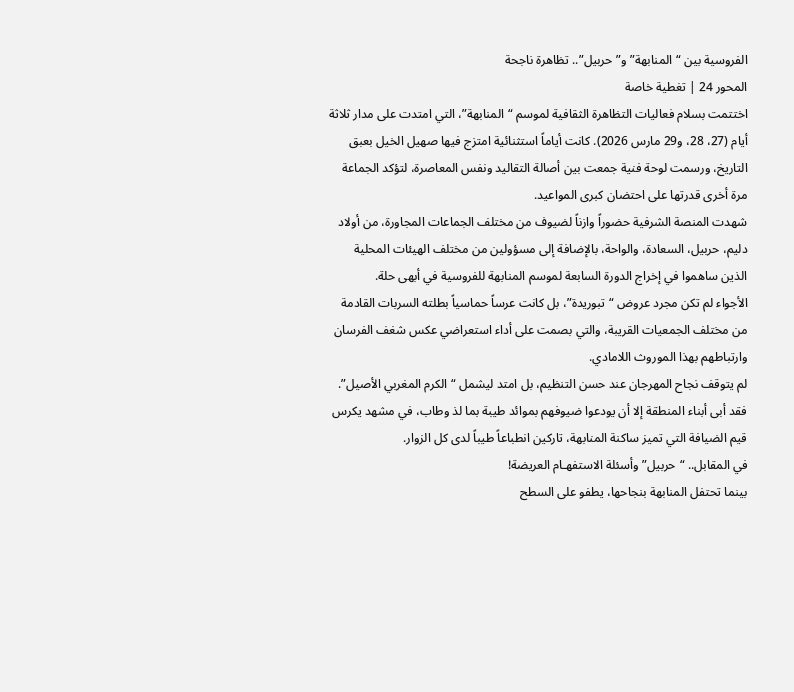الفروسية بين “المنابهة” و”حربيل”.. تظاهرة ناجحة
المحور 24 | تغطية خاصة
اختتمت بسلام فعاليات التظاهرة الثقافية لموسم “المنابهة”، التي امتدت على مدار ثلاثة أيام (27، 28، و29 مارس 2026). كانت أياماً استثنائية امتزج فيها صهيل الخيل بعبق التاريخ، ورسمت لوحة فنية جمعت بين أصالة التقاليد ونفس المعاصرة، لتؤكد الجماعة مرة أخرى قدرتها على احتضان كبرى المواعيد.
شهدت المنصة الشرفية حضوراً وازناً لضيوف من مختلف الجماعات المجاورة، من أولاد دليم، حربيل، السعادة، والواحة، بالإضافة إلى مسؤولين من مختلف الهيئات المحلية الذين ساهموا في إخراج الدورة السابعة لموسم المنابهة للفروسية في أبهى حلة.
الأجواء لم تكن مجرد عروض “تبوريدة”، بل كانت عرساً حماسياً بطلته السربات القادمة من مختلف الجمعيات القريبة، والتي بصمت على أداء استعراضي عكس شغف الفرسان وارتباطهم بهذا الموروث اللامادي.
لم يتوقف نجاح المهرجان عند حسن التنظيم، بل امتد ليشمل “الكرم المغربي الأصيل”. فقد أبى أبناء المنطقة إلا أن يودعوا ضيوفهم بموائد طيبة بما لذ وطاب، في مشهد يكرس قيم الضيافة التي تميز ساكنة المنابهة، تاركين انطباعاً طيباً لدى كل الزوار.
في المقابل.. “حربيل” وأسئلة الاستفهـام العريضة!
بينما تحتفل المنابهة بنجاحها، يطفو على السطح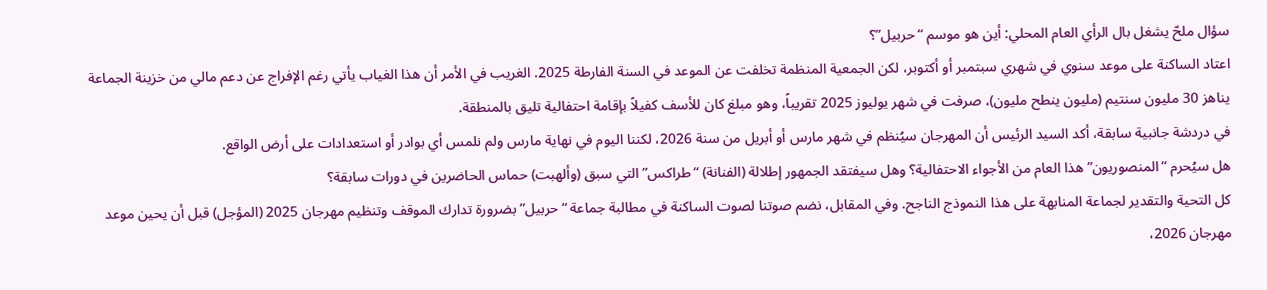سؤال ملحّ يشغل بال الرأي العام المحلي: أين هو موسم “حربيل”؟
اعتاد الساكنة على موعد سنوي في شهري سبتمبر أو أكتوبر، لكن الجمعية المنظمة تخلفت عن الموعد في السنة الفارطة 2025. الغريب في الأمر أن هذا الغياب يأتي رغم الإفراج عن دعم مالي من خزينة الجماعة يناهز 30 مليون سنتيم (مليون ينطح مليون)، صرفت في شهر يوليوز 2025 تقريباً، وهو مبلغ كان للأسف كفيلاً بإقامة احتفالية تليق بالمنطقة.
في دردشة جانبية سابقة، أكد السيد الرئيس أن المهرجان سيُنظم في شهر مارس أو أبريل من سنة 2026، لكننا اليوم في نهاية مارس ولم نلمس أي بوادر أو استعدادات على أرض الواقع.
هل سيُحرم “المنصوريون” هذا العام من الأجواء الاحتفالية؟ وهل سيفتقد الجمهور إطلالة (الفنانة) “طراكس” التي سبق (وألهبت) حماس الحاضرين في دورات سابقة؟
كل التحية والتقدير لجماعة المنابهة على هذا النموذج الناجح. وفي المقابل، نضم صوتنا لصوت الساكنة في مطالبة جماعة “حربيل” بضرورة تدارك الموقف وتنظيم مهرجان 2025 (المؤجل) قبل أن يحين موعد مهرجان 2026،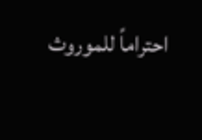احتراماً للموروث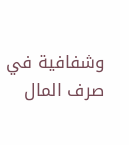وشفافية في صرف المال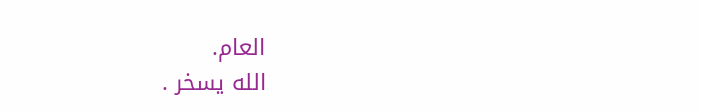العام.
الله يسخر .